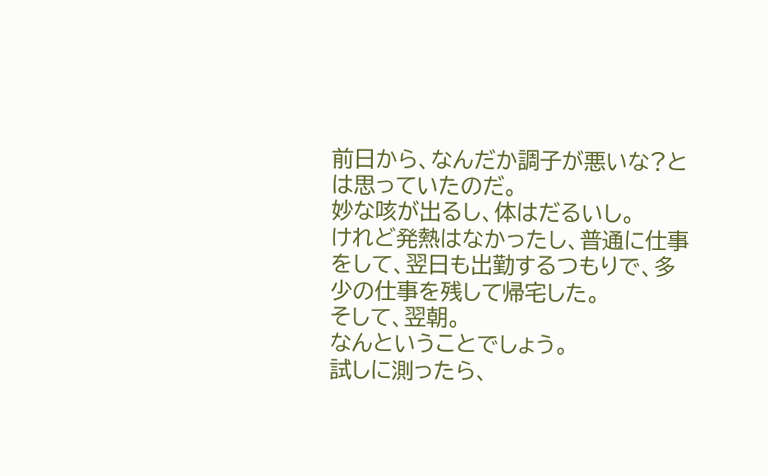前日から、なんだか調子が悪いな?とは思っていたのだ。
妙な咳が出るし、体はだるいし。
けれど発熱はなかったし、普通に仕事をして、翌日も出勤するつもりで、多少の仕事を残して帰宅した。
そして、翌朝。
なんということでしょう。
試しに測ったら、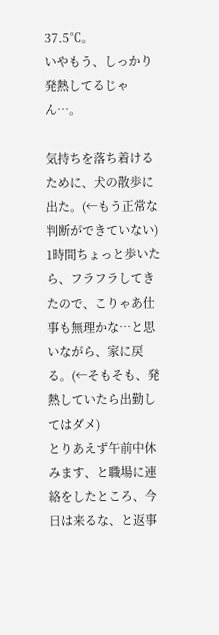37.5℃。
いやもう、しっかり発熱してるじゃん…。

気持ちを落ち着けるために、犬の散歩に出た。(←もう正常な判断ができていない)
1時間ちょっと歩いたら、フラフラしてきたので、こりゃあ仕事も無理かな…と思いながら、家に戻る。(←そもそも、発熱していたら出勤してはダメ)
とりあえず午前中休みます、と職場に連絡をしたところ、今日は来るな、と返事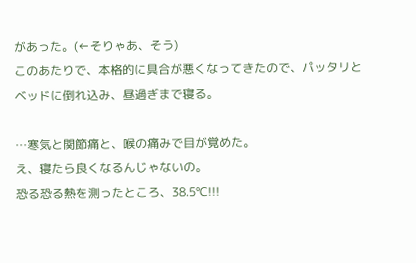があった。(←そりゃあ、そう)
このあたりで、本格的に具合が悪くなってきたので、パッタリとベッドに倒れ込み、昼過ぎまで寝る。

…寒気と関節痛と、喉の痛みで目が覚めた。
え、寝たら良くなるんじゃないの。
恐る恐る熱を測ったところ、38.5℃!!!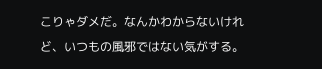こりゃダメだ。なんかわからないけれど、いつもの風邪ではない気がする。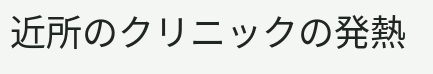近所のクリニックの発熱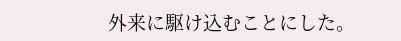外来に駆け込むことにした。